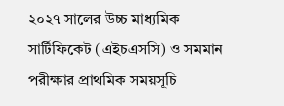২০২৭ সালের উচ্চ মাধ্যমিক সার্টিফিকেট (এইচএসসি) ও সমমান পরীক্ষার প্রাথমিক সময়সূচি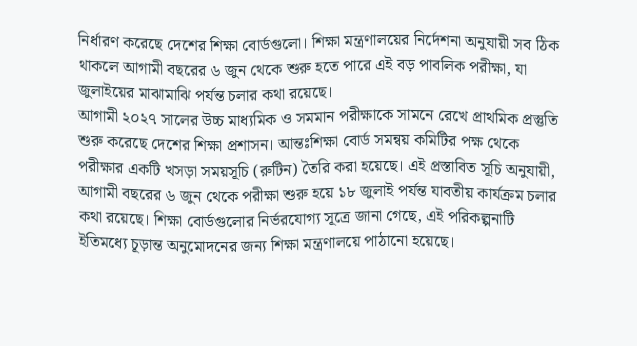নির্ধারণ করেছে দেশের শিক্ষা বোর্ডগুলো। শিক্ষা মন্ত্রণালয়ের নির্দেশনা অনুযায়ী সব ঠিক থাকলে আগামী বছরের ৬ জুন থেকে শুরু হতে পারে এই বড় পাবলিক পরীক্ষা, যা জুলাইয়ের মাঝামাঝি পর্যন্ত চলার কথা রয়েছে।
আগামী ২০২৭ সালের উচ্চ মাধ্যমিক ও সমমান পরীক্ষাকে সামনে রেখে প্রাথমিক প্রস্তুতি শুরু করেছে দেশের শিক্ষা প্রশাসন। আন্তঃশিক্ষা বোর্ড সমন্বয় কমিটির পক্ষ থেকে পরীক্ষার একটি খসড়া সময়সূচি (রুটিন) তৈরি করা হয়েছে। এই প্রস্তাবিত সূচি অনুযায়ী, আগামী বছরের ৬ জুন থেকে পরীক্ষা শুরু হয়ে ১৮ জুলাই পর্যন্ত যাবতীয় কার্যক্রম চলার কথা রয়েছে। শিক্ষা বোর্ডগুলোর নির্ভরযোগ্য সূত্রে জানা গেছে, এই পরিকল্পনাটি ইতিমধ্যে চূড়ান্ত অনুমোদনের জন্য শিক্ষা মন্ত্রণালয়ে পাঠানো হয়েছে।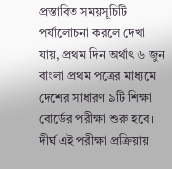প্রস্তাবিত সময়সূচিটি পর্যালোচনা করলে দেখা যায়, প্রথম দিন অর্থাৎ ৬ জুন বাংলা প্রথম পত্রের মাধ্যমে দেশের সাধারণ ৯টি শিক্ষা বোর্ডের পরীক্ষা শুরু হবে। দীর্ঘ এই পরীক্ষা প্রক্রিয়ায়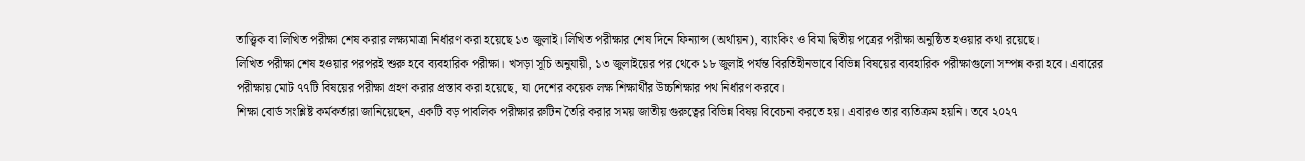তাত্ত্বিক বা লিখিত পরীক্ষা শেষ করার লক্ষ্যমাত্রা নির্ধারণ করা হয়েছে ১৩ জুলাই। লিখিত পরীক্ষার শেষ দিনে ফিন্যান্স (অর্থায়ন), ব্যাংকিং ও বিমা দ্বিতীয় পত্রের পরীক্ষা অনুষ্ঠিত হওয়ার কথা রয়েছে।
লিখিত পরীক্ষা শেষ হওয়ার পরপরই শুরু হবে ব্যবহারিক পরীক্ষা। খসড়া সূচি অনুযায়ী, ১৩ জুলাইয়ের পর থেকে ১৮ জুলাই পর্যন্ত বিরতিহীনভাবে বিভিন্ন বিষয়ের ব্যবহারিক পরীক্ষাগুলো সম্পন্ন করা হবে। এবারের পরীক্ষায় মোট ৭৭টি বিষয়ের পরীক্ষা গ্রহণ করার প্রস্তাব করা হয়েছে, যা দেশের কয়েক লক্ষ শিক্ষার্থীর উচ্চশিক্ষার পথ নির্ধারণ করবে।
শিক্ষা বোর্ড সংশ্লিষ্ট কর্মকর্তারা জানিয়েছেন, একটি বড় পাবলিক পরীক্ষার রুটিন তৈরি করার সময় জাতীয় গুরুত্বের বিভিন্ন বিষয় বিবেচনা করতে হয়। এবারও তার ব্যতিক্রম হয়নি। তবে ২০২৭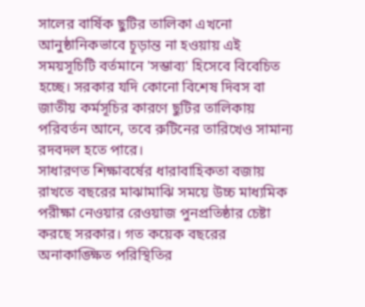সালের বার্ষিক ছুটির তালিকা এখনো আনুষ্ঠানিকভাবে চূড়ান্ত না হওয়ায় এই সময়সূচিটি বর্তমানে 'সম্ভাব্য' হিসেবে বিবেচিত হচ্ছে। সরকার যদি কোনো বিশেষ দিবস বা জাতীয় কর্মসূচির কারণে ছুটির তালিকায় পরিবর্তন আনে, তবে রুটিনের তারিখেও সামান্য রদবদল হতে পারে।
সাধারণত শিক্ষাবর্ষের ধারাবাহিকতা বজায় রাখতে বছরের মাঝামাঝি সময়ে উচ্চ মাধ্যমিক পরীক্ষা নেওয়ার রেওয়াজ পুনপ্রতিষ্ঠার চেষ্টা করছে সরকার। গত কয়েক বছরের অনাকাঙ্ক্ষিত পরিস্থিতির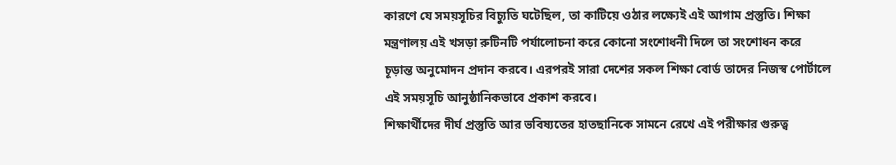কারণে যে সময়সূচির বিচ্যুতি ঘটেছিল, তা কাটিয়ে ওঠার লক্ষ্যেই এই আগাম প্রস্তুতি। শিক্ষা মন্ত্রণালয় এই খসড়া রুটিনটি পর্যালোচনা করে কোনো সংশোধনী দিলে তা সংশোধন করে চূড়ান্ত অনুমোদন প্রদান করবে। এরপরই সারা দেশের সকল শিক্ষা বোর্ড তাদের নিজস্ব পোর্টালে এই সময়সূচি আনুষ্ঠানিকভাবে প্রকাশ করবে।
শিক্ষার্থীদের দীর্ঘ প্রস্তুতি আর ভবিষ্যতের হাতছানিকে সামনে রেখে এই পরীক্ষার গুরুত্ব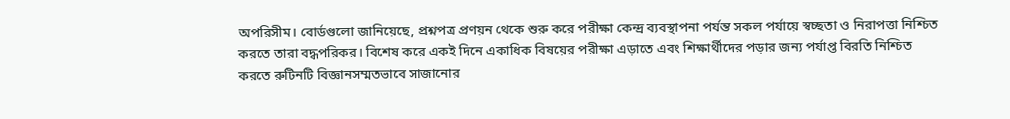অপরিসীম। বোর্ডগুলো জানিয়েছে, প্রশ্নপত্র প্রণয়ন থেকে শুরু করে পরীক্ষা কেন্দ্র ব্যবস্থাপনা পর্যন্ত সকল পর্যায়ে স্বচ্ছতা ও নিরাপত্তা নিশ্চিত করতে তারা বদ্ধপরিকর। বিশেষ করে একই দিনে একাধিক বিষয়ের পরীক্ষা এড়াতে এবং শিক্ষার্থীদের পড়ার জন্য পর্যাপ্ত বিরতি নিশ্চিত করতে রুটিনটি বিজ্ঞানসম্মতভাবে সাজানোর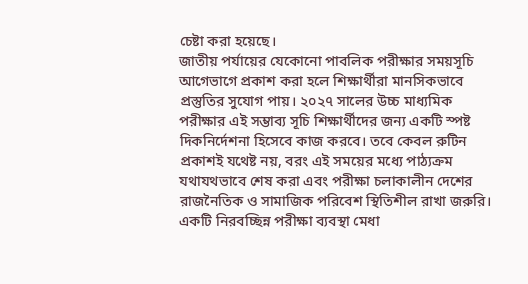চেষ্টা করা হয়েছে।
জাতীয় পর্যায়ের যেকোনো পাবলিক পরীক্ষার সময়সূচি আগেভাগে প্রকাশ করা হলে শিক্ষার্থীরা মানসিকভাবে প্রস্তুতির সুযোগ পায়। ২০২৭ সালের উচ্চ মাধ্যমিক পরীক্ষার এই সম্ভাব্য সূচি শিক্ষার্থীদের জন্য একটি স্পষ্ট দিকনির্দেশনা হিসেবে কাজ করবে। তবে কেবল রুটিন প্রকাশই যথেষ্ট নয়, বরং এই সময়ের মধ্যে পাঠ্যক্রম যথাযথভাবে শেষ করা এবং পরীক্ষা চলাকালীন দেশের রাজনৈতিক ও সামাজিক পরিবেশ স্থিতিশীল রাখা জরুরি। একটি নিরবচ্ছিন্ন পরীক্ষা ব্যবস্থা মেধা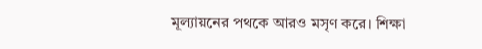মূল্যায়নের পথকে আরও মসৃণ করে। শিক্ষা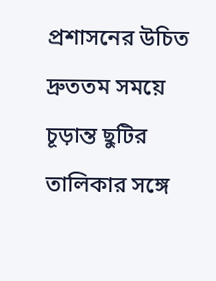প্রশাসনের উচিত দ্রুততম সময়ে চূড়ান্ত ছুটির তালিকার সঙ্গে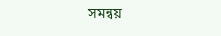সমন্বয়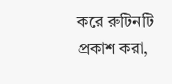করে রুটিনটি প্রকাশ করা,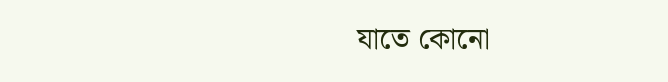যাতে কোনো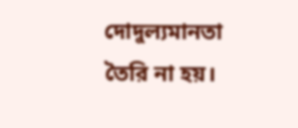দোদুল্যমানতা তৈরি না হয়।